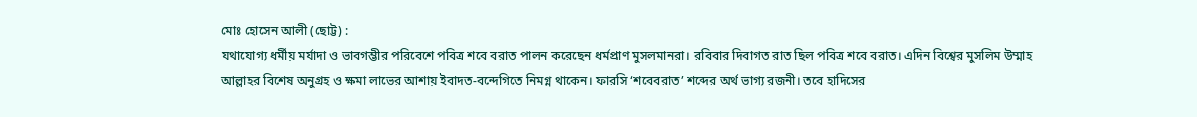মোঃ হোসেন আলী (ছোট্ট) :
যথাযোগ্য ধর্মীয় মর্যাদা ও ভাবগম্ভীর পরিবেশে পবিত্র শবে বরাত পালন করেছেন ধর্মপ্রাণ মুসলমানরা। রবিবার দিবাগত রাত ছিল পবিত্র শবে বরাত। এদিন বিশ্বের মুসলিম উম্মাহ আল্লাহর বিশেষ অনুগ্রহ ও ক্ষমা লাভের আশায় ইবাদত-বন্দেগিতে নিমগ্ন থাকেন। ফারসি ‘শবেবরাত’ শব্দের অর্থ ভাগ্য রজনী। তবে হাদিসের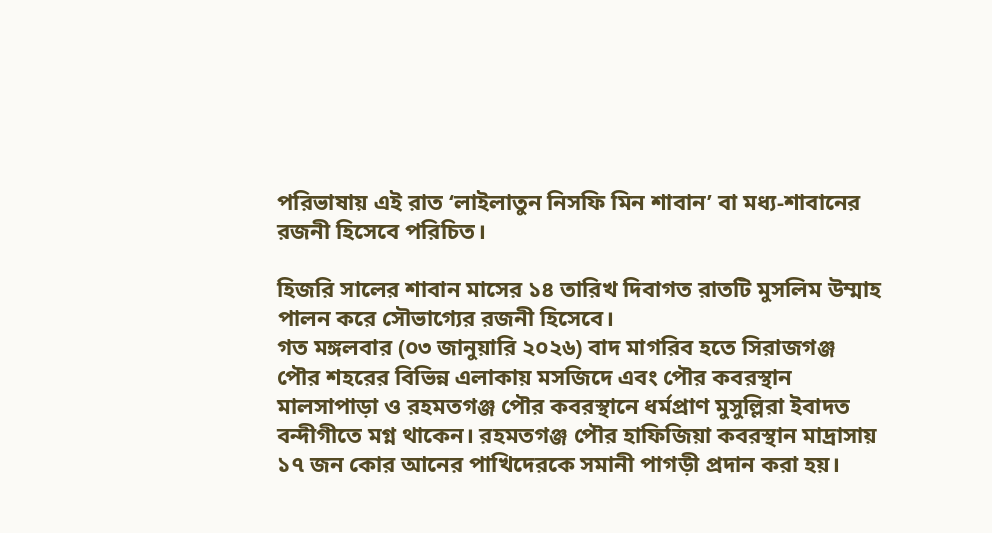পরিভাষায় এই রাত ‘লাইলাতুন নিসফি মিন শাবান’ বা মধ্য-শাবানের রজনী হিসেবে পরিচিত।

হিজরি সালের শাবান মাসের ১৪ তারিখ দিবাগত রাতটি মুসলিম উম্মাহ পালন করে সৌভাগ্যের রজনী হিসেবে।
গত মঙ্গলবার (০৩ জানুয়ারি ২০২৬) বাদ মাগরিব হতে সিরাজগঞ্জ পৌর শহরের বিভিন্ন এলাকায় মসজিদে এবং পৌর কবরস্থান মালসাপাড়া ও রহমতগঞ্জ পৌর কবরস্থানে ধর্মপ্রাণ মুসুল্লিরা ইবাদত বন্দীগীতে মগ্ন থাকেন। রহমতগঞ্জ পৌর হাফিজিয়া কবরস্থান মাদ্রাসায় ১৭ জন কোর আনের পাখিদেরকে সমানী পাগড়ী প্রদান করা হয়।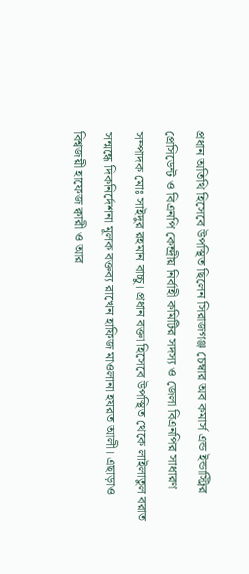প্রধান অতিথি হিসেবে উপস্থিত ছিলেন সিরাজগঞ্জ চেম্বার অব কমার্স এন্ড ইন্ডাস্ট্রির প্রেসিডেন্ট ও বিএনপি কেন্দ্রীয় নির্বাহী কমিটির সদস্য ও জেলা বিএনপির সাধারণ সম্পাদক মোঃ সাইদুর রহমান বাচ্চু। প্রধান বক্তা হিসেবে উপস্থিত থেকে লাইলাতুল বরাত সন্মন্ধে দিকনির্দেশনা মূলক বক্তব্য রাখেন হাফিজ মাওলানা হযরত আলী। এছাড়াও বিশ্বজয়ী হাফেজ ক্বারী ও আর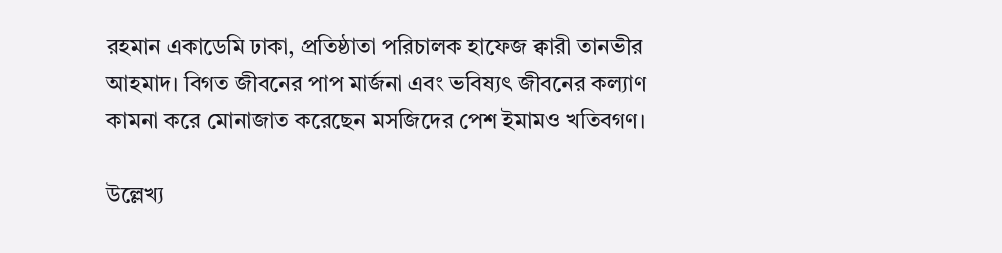রহমান একাডেমি ঢাকা, প্রতিষ্ঠাতা পরিচালক হাফেজ ক্বারী তানভীর আহমাদ। বিগত জীবনের পাপ মার্জনা এবং ভবিষ্যৎ জীবনের কল্যাণ কামনা করে মোনাজাত করেছেন মসজিদের পেশ ইমামও খতিবগণ।

উল্লেখ্য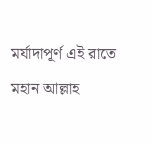মর্যাদাপূর্ণ এই রাতে মহান আল্লাহ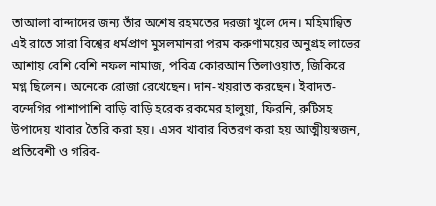তাআলা বান্দাদের জন্য তাঁর অশেষ রহমতের দরজা খুলে দেন। মহিমান্বিত এই রাতে সারা বিশ্বের ধর্মপ্রাণ মুসলমানরা পরম করুণাময়ের অনুগ্রহ লাভের আশায় বেশি বেশি নফল নামাজ, পবিত্র কোরআন তিলাওয়াত, জিকিরে মগ্ন ছিলেন। অনেকে রোজা রেখেছেন। দান-খয়রাত করছেন। ইবাদত-বন্দেগির পাশাপাশি বাড়ি বাড়ি হরেক রকমের হালুয়া, ফিরনি, রুটিসহ উপাদেয় খাবার তৈরি করা হয়। এসব খাবার বিতরণ করা হয় আত্মীয়স্বজন, প্রতিবেশী ও গরিব-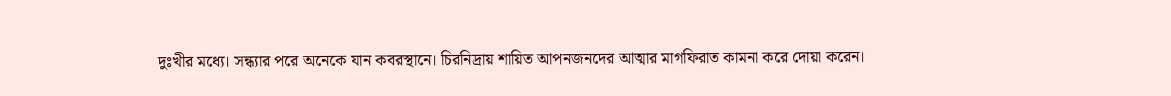দুঃখীর মধ্যে। সন্ধ্যার পরে অনেকে যান কবরস্থানে। চিরনিদ্রায় শায়িত আপনজনদের আত্মার মাগফিরাত কামনা করে দোয়া করেন।